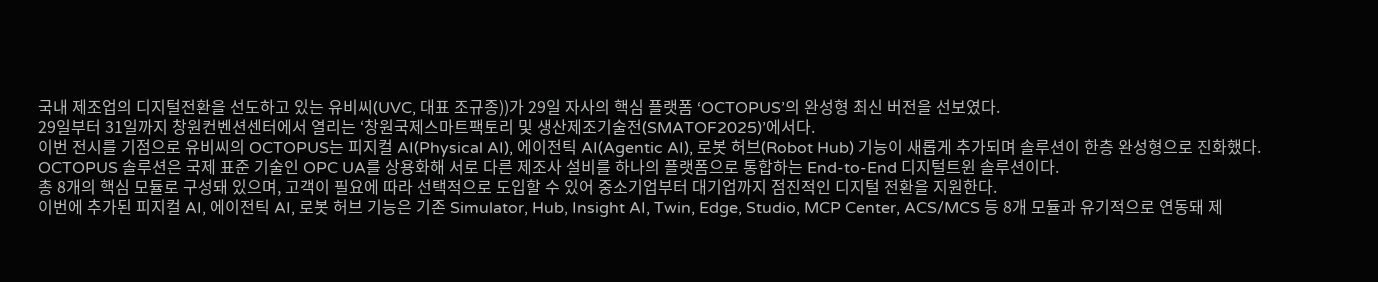국내 제조업의 디지털전환을 선도하고 있는 유비씨(UVC, 대표 조규종))가 29일 자사의 핵심 플랫폼 ‘OCTOPUS’의 완성형 최신 버전을 선보였다.
29일부터 31일까지 창원컨벤션센터에서 열리는 ‘창원국제스마트팩토리 및 생산제조기술전(SMATOF2025)’에서다.
이번 전시를 기점으로 유비씨의 OCTOPUS는 피지컬 AI(Physical AI), 에이전틱 AI(Agentic AI), 로봇 허브(Robot Hub) 기능이 새롭게 추가되며 솔루션이 한층 완성형으로 진화했다.
OCTOPUS 솔루션은 국제 표준 기술인 OPC UA를 상용화해 서로 다른 제조사 설비를 하나의 플랫폼으로 통합하는 End-to-End 디지털트윈 솔루션이다.
총 8개의 핵심 모듈로 구성돼 있으며, 고객이 필요에 따라 선택적으로 도입할 수 있어 중소기업부터 대기업까지 점진적인 디지털 전환을 지원한다.
이번에 추가된 피지컬 AI, 에이전틱 AI, 로봇 허브 기능은 기존 Simulator, Hub, Insight AI, Twin, Edge, Studio, MCP Center, ACS/MCS 등 8개 모듈과 유기적으로 연동돼 제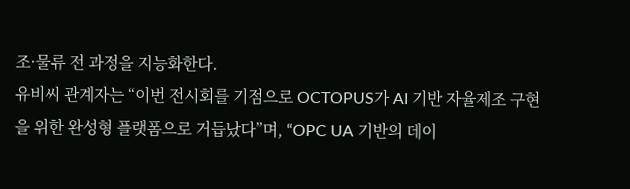조·물류 전 과정을 지능화한다.
유비씨 관계자는 “이번 전시회를 기점으로 OCTOPUS가 AI 기반 자율제조 구현을 위한 완성형 플랫폼으로 거듭났다”며, “OPC UA 기반의 데이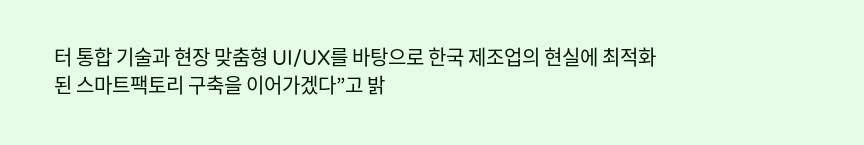터 통합 기술과 현장 맞춤형 UI/UX를 바탕으로 한국 제조업의 현실에 최적화된 스마트팩토리 구축을 이어가겠다”고 밝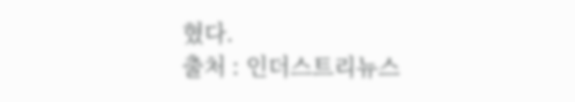혔다.
출처 : 인더스트리뉴스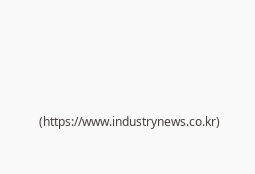(https://www.industrynews.co.kr)